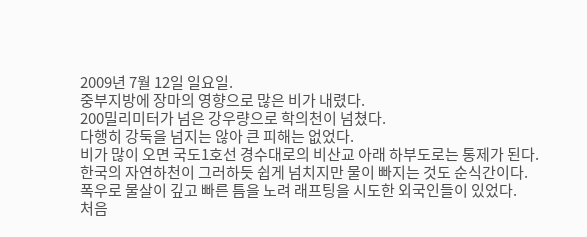2009년 7월 12일 일요일.
중부지방에 장마의 영향으로 많은 비가 내렸다.
200밀리미터가 넘은 강우량으로 학의천이 넘쳤다.
다행히 강둑을 넘지는 않아 큰 피해는 없었다.
비가 많이 오면 국도1호선 경수대로의 비산교 아래 하부도로는 통제가 된다.
한국의 자연하천이 그러하듯 쉽게 넘치지만 물이 빠지는 것도 순식간이다.
폭우로 물살이 깊고 빠른 틈을 노려 래프팅을 시도한 외국인들이 있었다.
처음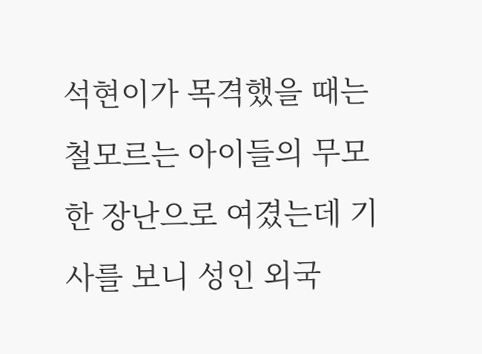석현이가 목격했을 때는 철모르는 아이들의 무모한 장난으로 여겼는데 기사를 보니 성인 외국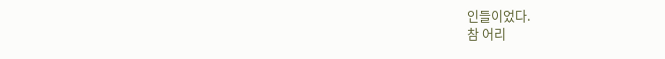인들이었다.
참 어리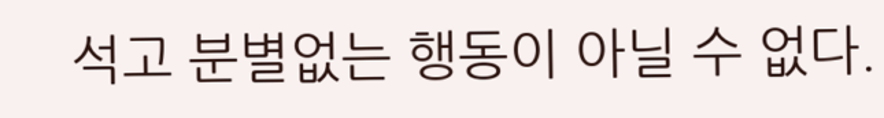석고 분별없는 행동이 아닐 수 없다.